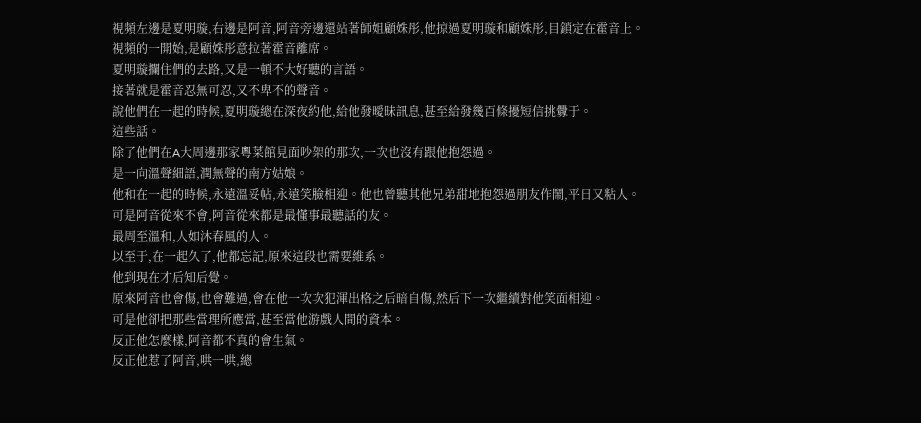視頻左邊是夏明璇,右邊是阿音,阿音旁邊還站著師姐顧姝彤,他掠過夏明璇和顧姝彤,目鎖定在霍音上。
視頻的一開始,是顧姝彤意拉著霍音離席。
夏明璇攔住們的去路,又是一頓不大好聽的言語。
接著就是霍音忍無可忍,又不卑不的聲音。
說他們在一起的時候,夏明璇總在深夜約他,給他發曖昧訊息,甚至給發幾百條擾短信挑釁于。
這些話。
除了他們在A大周邊那家粵菜館見面吵架的那次,一次也沒有跟他抱怨過。
是一向溫聲細語,潤無聲的南方姑娘。
他和在一起的時候,永遠溫妥帖,永遠笑臉相迎。他也曾聽其他兄弟甜地抱怨過朋友作鬧,平日又粘人。
可是阿音從來不會,阿音從來都是最懂事最聽話的友。
最周至溫和,人如沐春風的人。
以至于,在一起久了,他都忘記,原來這段也需要維系。
他到現在才后知后覺。
原來阿音也會傷,也會難過,會在他一次次犯渾出格之后暗自傷,然后下一次繼續對他笑面相迎。
可是他卻把那些當理所應當,甚至當他游戲人間的資本。
反正他怎麼樣,阿音都不真的會生氣。
反正他惹了阿音,哄一哄,總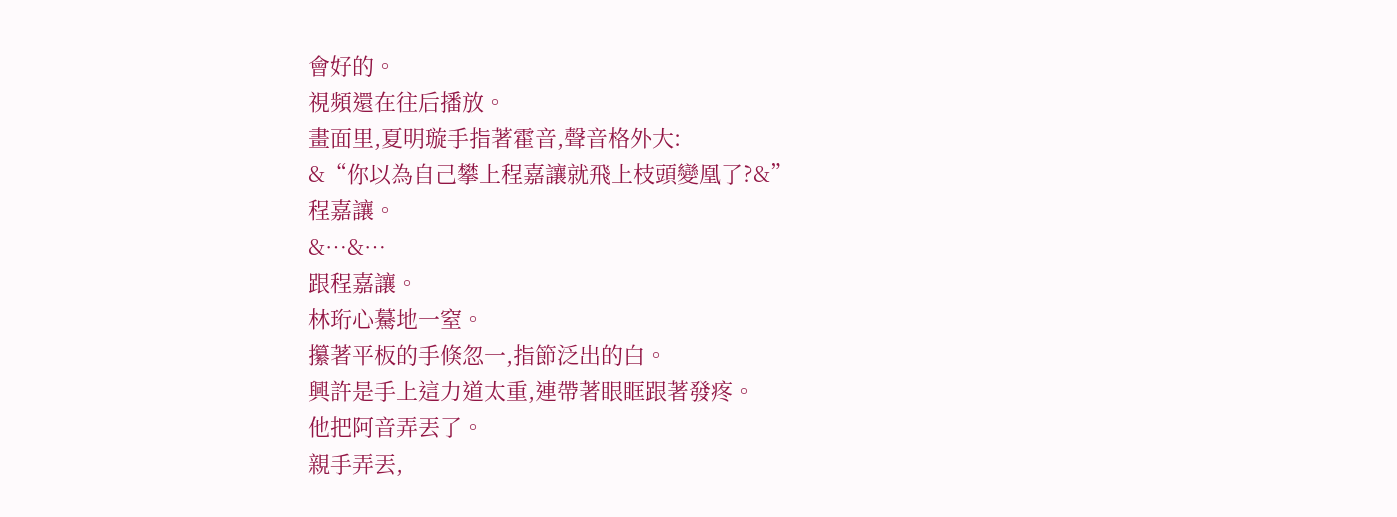會好的。
視頻還在往后播放。
畫面里,夏明璇手指著霍音,聲音格外大:
&“你以為自己攀上程嘉讓就飛上枝頭變凰了?&”
程嘉讓。
&…&…
跟程嘉讓。
林珩心驀地一窒。
攥著平板的手倏忽一,指節泛出的白。
興許是手上這力道太重,連帶著眼眶跟著發疼。
他把阿音弄丟了。
親手弄丟,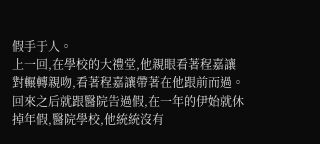假手于人。
上一回,在學校的大禮堂,他親眼看著程嘉讓對輾轉親吻,看著程嘉讓帶著在他跟前而過。
回來之后就跟醫院告過假,在一年的伊始就休掉年假,醫院學校,他統統沒有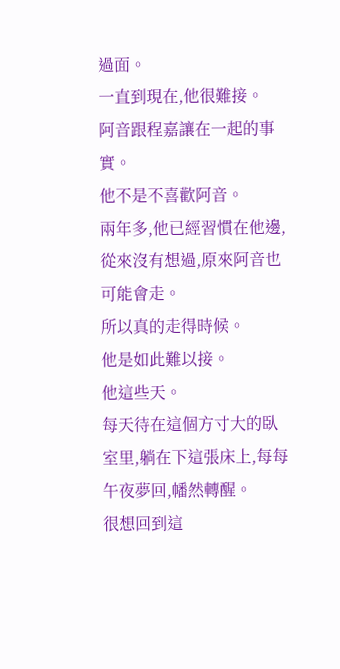過面。
一直到現在,他很難接。
阿音跟程嘉讓在一起的事實。
他不是不喜歡阿音。
兩年多,他已經習慣在他邊,從來沒有想過,原來阿音也可能會走。
所以真的走得時候。
他是如此難以接。
他這些天。
每天待在這個方寸大的臥室里,躺在下這張床上,每每午夜夢回,幡然轉醒。
很想回到這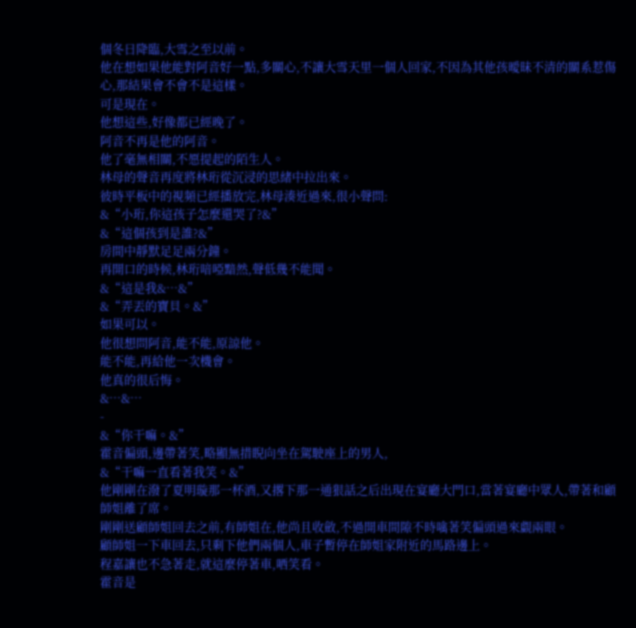個冬日降臨,大雪之至以前。
他在想如果他能對阿音好一點,多關心,不讓大雪天里一個人回家,不因為其他孩曖昧不清的關系惹傷心,那結果會不會不是這樣。
可是現在。
他想這些,好像都已經晚了。
阿音不再是他的阿音。
他了毫無相關,不愿提起的陌生人。
林母的聲音再度將林珩從沉浸的思緒中拉出來。
彼時平板中的視頻已經播放完,林母湊近過來,很小聲問:
&“小珩,你這孩子怎麼還哭了?&”
&“這個孩到是誰?&”
房間中靜默足足兩分鐘。
再開口的時候,林珩喑啞黯然,聲低幾不能聞。
&“這是我&…&”
&“弄丟的寶貝。&”
如果可以。
他很想問阿音,能不能,原諒他。
能不能,再給他一次機會。
他真的很后悔。
&…&…
-
&“你干嘛。&”
霍音偏頭,邊帶著笑,略顯無措睨向坐在駕駛座上的男人,
&“干嘛一直看著我笑。&”
他剛剛在潑了夏明璇那一杯酒,又撂下那一通狠話之后出現在宴廳大門口,當著宴廳中眾人,帶著和顧師姐離了席。
剛剛送顧師姐回去之前,有師姐在,他尚且收斂,不過開車間隙不時噙著笑偏頭過來覷兩眼。
顧師姐一下車回去,只剩下他們兩個人,車子暫停在師姐家附近的馬路邊上。
程嘉讓也不急著走,就這麼停著車,哂笑看。
霍音是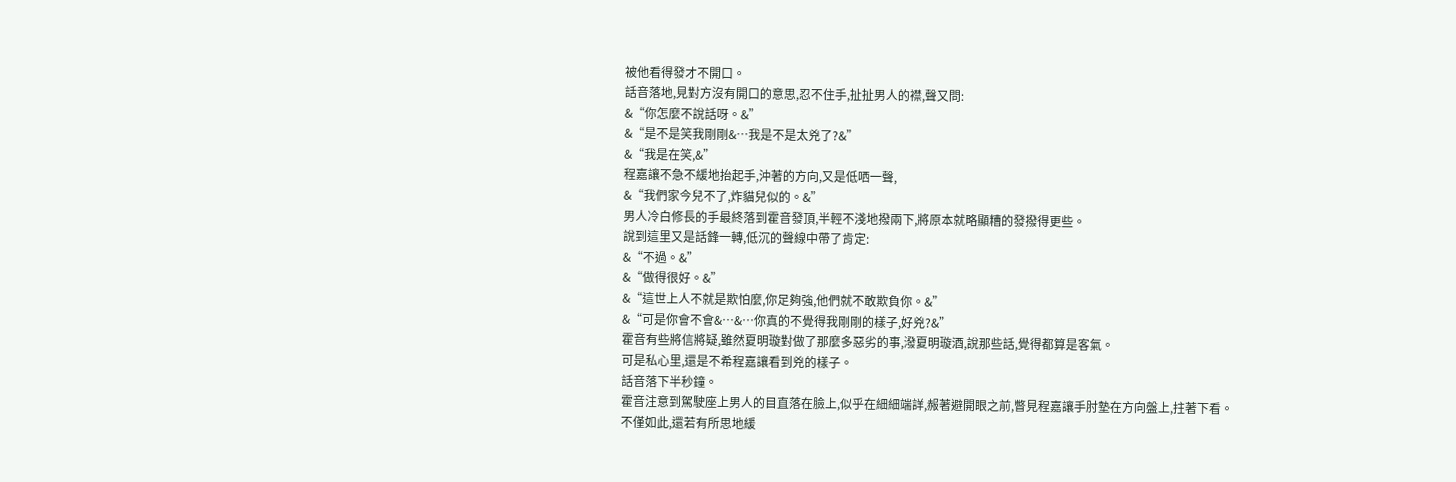被他看得發才不開口。
話音落地,見對方沒有開口的意思,忍不住手,扯扯男人的襟,聲又問:
&“你怎麼不說話呀。&”
&“是不是笑我剛剛&…我是不是太兇了?&”
&“我是在笑,&”
程嘉讓不急不緩地抬起手,沖著的方向,又是低哂一聲,
&“我們家今兒不了,炸貓兒似的。&”
男人冷白修長的手最終落到霍音發頂,半輕不淺地撥兩下,將原本就略顯糟的發撥得更些。
說到這里又是話鋒一轉,低沉的聲線中帶了肯定:
&“不過。&”
&“做得很好。&”
&“這世上人不就是欺怕麼,你足夠強,他們就不敢欺負你。&”
&“可是你會不會&…&…你真的不覺得我剛剛的樣子,好兇?&”
霍音有些將信將疑,雖然夏明璇對做了那麼多惡劣的事,潑夏明璇酒,說那些話,覺得都算是客氣。
可是私心里,還是不希程嘉讓看到兇的樣子。
話音落下半秒鐘。
霍音注意到駕駛座上男人的目直落在臉上,似乎在細細端詳,赧著避開眼之前,瞥見程嘉讓手肘墊在方向盤上,拄著下看。
不僅如此,還若有所思地緩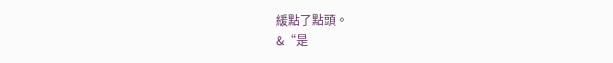緩點了點頭。
&“是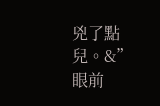兇了點兒。&”
眼前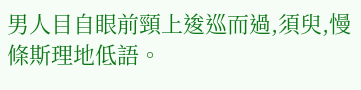男人目自眼前頸上逡巡而過,須臾,慢條斯理地低語。